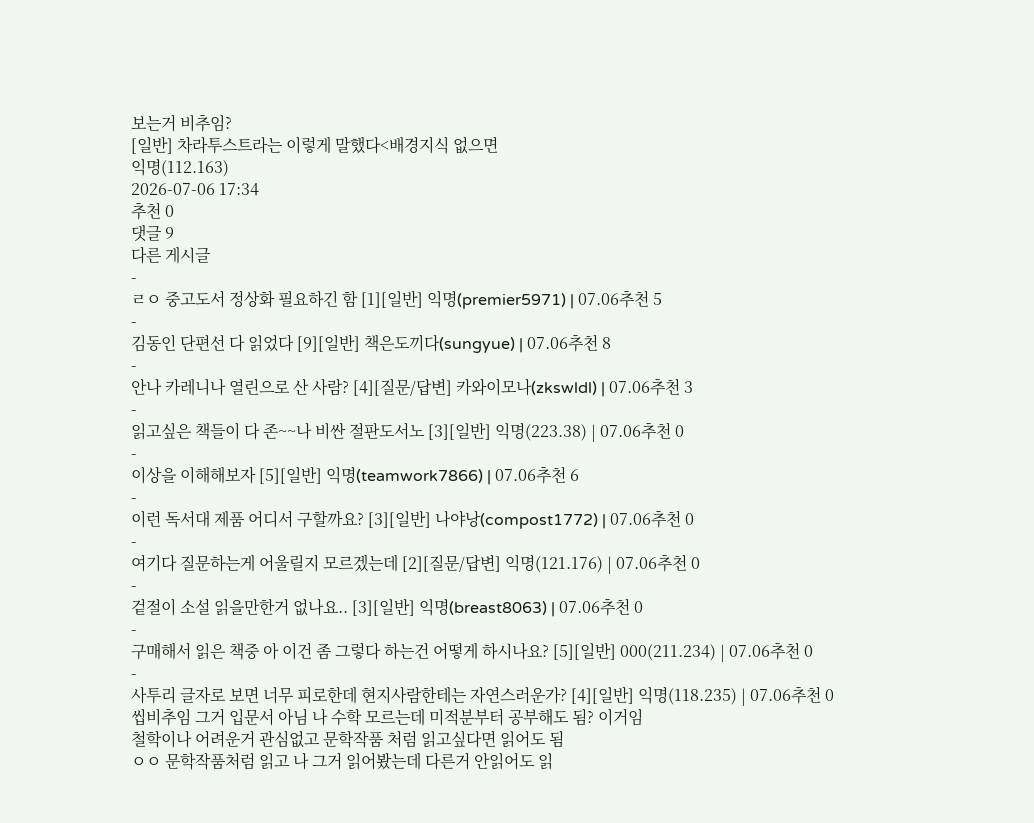보는거 비추임?
[일반] 차라투스트라는 이렇게 말했다<배경지식 없으면
익명(112.163)
2026-07-06 17:34
추천 0
댓글 9
다른 게시글
-
ㄹㅇ 중고도서 정상화 필요하긴 함 [1][일반] 익명(premier5971) | 07.06추천 5
-
김동인 단편선 다 읽었다 [9][일반] 책은도끼다(sungyue) | 07.06추천 8
-
안나 카레니나 열린으로 산 사람? [4][질문/답변] 카와이모나(zkswldl) | 07.06추천 3
-
읽고싶은 책들이 다 존~~나 비싼 절판도서노 [3][일반] 익명(223.38) | 07.06추천 0
-
이상을 이해해보자 [5][일반] 익명(teamwork7866) | 07.06추천 6
-
이런 독서대 제품 어디서 구할까요? [3][일반] 나야낭(compost1772) | 07.06추천 0
-
여기다 질문하는게 어울릴지 모르겠는데 [2][질문/답변] 익명(121.176) | 07.06추천 0
-
겉절이 소설 읽을만한거 없나요.. [3][일반] 익명(breast8063) | 07.06추천 0
-
구매해서 읽은 책중 아 이건 좀 그렇다 하는건 어떻게 하시나요? [5][일반] 000(211.234) | 07.06추천 0
-
사투리 글자로 보면 너무 피로한데 현지사람한테는 자연스러운가? [4][일반] 익명(118.235) | 07.06추천 0
씹비추임 그거 입문서 아님 나 수학 모르는데 미적분부터 공부해도 됨? 이거임
철학이나 어려운거 관심없고 문학작품 처럼 읽고싶다면 읽어도 됨
ㅇㅇ 문학작품처럼 읽고 나 그거 읽어봤는데 다른거 안읽어도 읽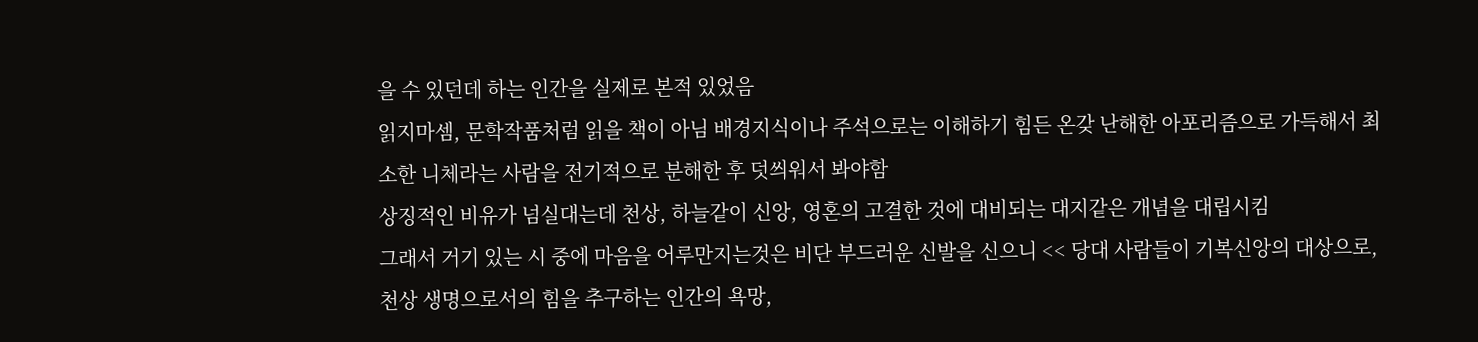을 수 있던데 하는 인간을 실제로 본적 있었음
읽지마셈, 문학작품처럼 읽을 책이 아님 배경지식이나 주석으로는 이해하기 힘든 온갖 난해한 아포리즘으로 가득해서 최소한 니체라는 사람을 전기적으로 분해한 후 덧씌워서 봐야함
상징적인 비유가 넘실대는데 천상, 하늘같이 신앙, 영혼의 고결한 것에 대비되는 대지같은 개념을 대립시킴
그래서 거기 있는 시 중에 마음을 어루만지는것은 비단 부드러운 신발을 신으니 << 당대 사람들이 기복신앙의 대상으로, 천상 생명으로서의 힘을 추구하는 인간의 욕망,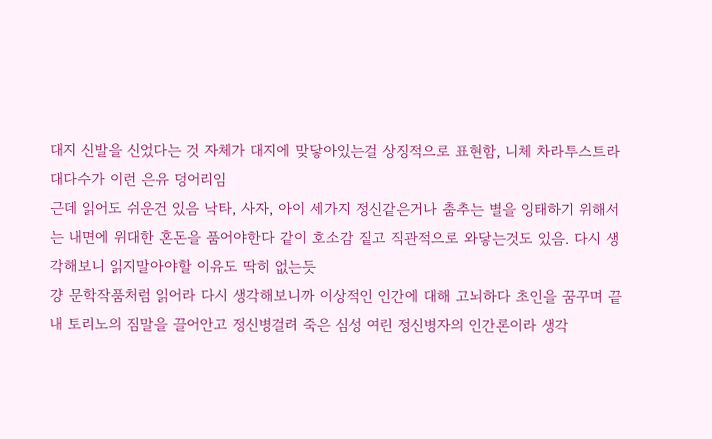대지 신발을 신었다는 것 자체가 대지에 맞닿아있는걸 상징적으로 표현함, 니체 차라투스트라 대다수가 이런 은유 덩어리임
근데 읽어도 쉬운건 있음 낙타, 사자, 아이 세가지 정신같은거나 춤추는 별을 잉태하기 위해서는 내면에 위대한 혼돈을 품어야한다 같이 호소감 짙고 직관적으로 와닿는것도 있음. 다시 생각해보니 읽지말아야할 이유도 딱히 없는듯
걍 문학작품처럼 읽어라 다시 생각해보니까 이상적인 인간에 대해 고뇌하다 초인을 꿈꾸며 끝내 토리노의 짐말을 끌어안고 정신병걸려 죽은 심성 여린 정신병자의 인간론이라 생각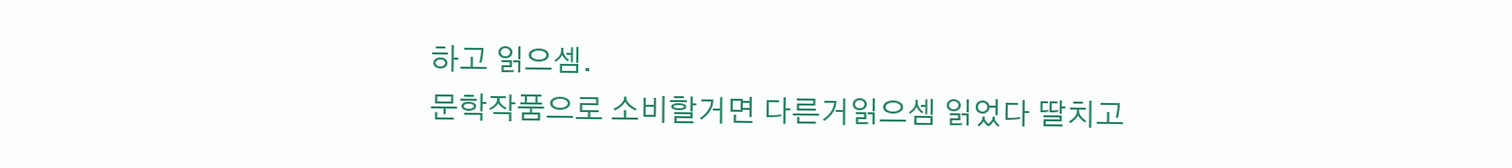하고 읽으셈.
문학작품으로 소비할거면 다른거읽으셈 읽었다 딸치고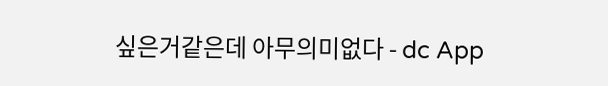싶은거같은데 아무의미없다 - dc App